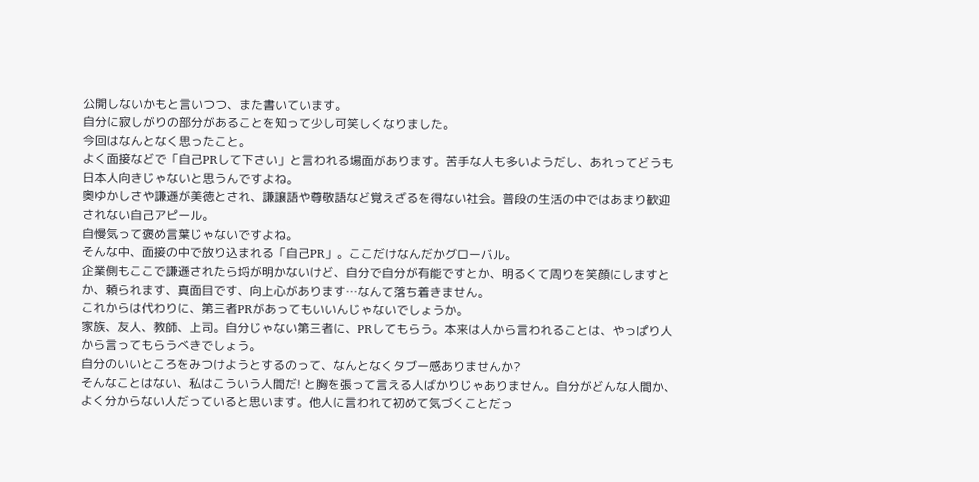公開しないかもと言いつつ、また書いています。
自分に寂しがりの部分があることを知って少し可笑しくなりました。
今回はなんとなく思ったこと。
よく面接などで「自己PRして下さい」と言われる場面があります。苦手な人も多いようだし、あれってどうも日本人向きじゃないと思うんですよね。
奥ゆかしさや謙遜が美徳とされ、謙譲語や尊敬語など覚えざるを得ない社会。普段の生活の中ではあまり歓迎されない自己アピール。
自慢気って褒め言葉じゃないですよね。
そんな中、面接の中で放り込まれる「自己PR」。ここだけなんだかグローバル。
企業側もここで謙遜されたら埒が明かないけど、自分で自分が有能ですとか、明るくて周りを笑顔にしますとか、頼られます、真面目です、向上心があります…なんて落ち着きません。
これからは代わりに、第三者PRがあってもいいんじゃないでしょうか。
家族、友人、教師、上司。自分じゃない第三者に、PRしてもらう。本来は人から言われることは、やっぱり人から言ってもらうべきでしょう。
自分のいいところをみつけようとするのって、なんとなくタブー感ありませんか?
そんなことはない、私はこういう人間だ! と胸を張って言える人ばかりじゃありません。自分がどんな人間か、よく分からない人だっていると思います。他人に言われて初めて気づくことだっ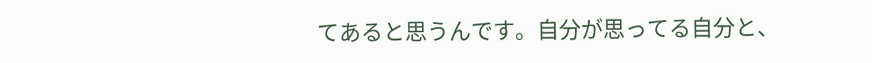てあると思うんです。自分が思ってる自分と、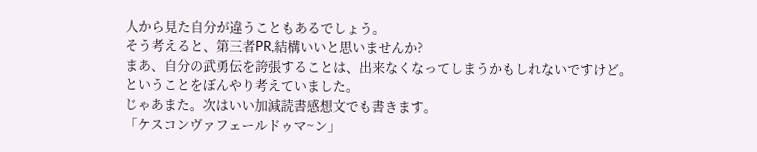人から見た自分が違うこともあるでしょう。
そう考えると、第三者PR,結構いいと思いませんか?
まあ、自分の武勇伝を誇張することは、出来なくなってしまうかもしれないですけど。
ということをぼんやり考えていました。
じゃあまた。次はいい加減読書感想文でも書きます。
「ケスコンヴァフェールドゥマ~ン」